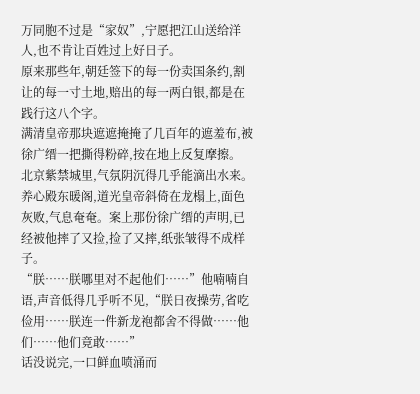万同胞不过是“家奴”,宁愿把江山送给洋人,也不肯让百姓过上好日子。
原来那些年,朝廷签下的每一份卖国条约,割让的每一寸土地,赔出的每一两白银,都是在践行这八个字。
满清皇帝那块遮遮掩掩了几百年的遮羞布,被徐广缙一把撕得粉碎,按在地上反复摩擦。
北京紫禁城里,气氛阴沉得几乎能滴出水来。
养心殿东暖阁,道光皇帝斜倚在龙榻上,面色灰败,气息奄奄。案上那份徐广缙的声明,已经被他摔了又捡,捡了又摔,纸张皱得不成样子。
“朕……朕哪里对不起他们……”他喃喃自语,声音低得几乎听不见,“朕日夜操劳,省吃俭用……朕连一件新龙袍都舍不得做……他们……他们竟敢……”
话没说完,一口鲜血喷涌而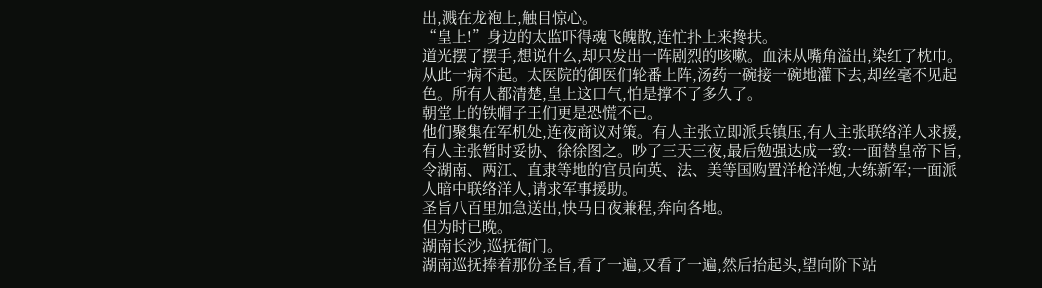出,溅在龙袍上,触目惊心。
“皇上!”身边的太监吓得魂飞魄散,连忙扑上来搀扶。
道光摆了摆手,想说什么,却只发出一阵剧烈的咳嗽。血沫从嘴角溢出,染红了枕巾。
从此一病不起。太医院的御医们轮番上阵,汤药一碗接一碗地灌下去,却丝毫不见起色。所有人都清楚,皇上这口气,怕是撑不了多久了。
朝堂上的铁帽子王们更是恐慌不已。
他们聚集在军机处,连夜商议对策。有人主张立即派兵镇压,有人主张联络洋人求援,有人主张暂时妥协、徐徐图之。吵了三天三夜,最后勉强达成一致:一面替皇帝下旨,令湖南、两江、直隶等地的官员向英、法、美等国购置洋枪洋炮,大练新军;一面派人暗中联络洋人,请求军事援助。
圣旨八百里加急送出,快马日夜兼程,奔向各地。
但为时已晚。
湖南长沙,巡抚衙门。
湖南巡抚捧着那份圣旨,看了一遍,又看了一遍,然后抬起头,望向阶下站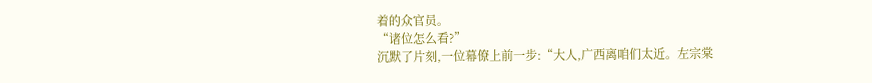着的众官员。
“诸位怎么看?”
沉默了片刻,一位幕僚上前一步:“大人,广西离咱们太近。左宗棠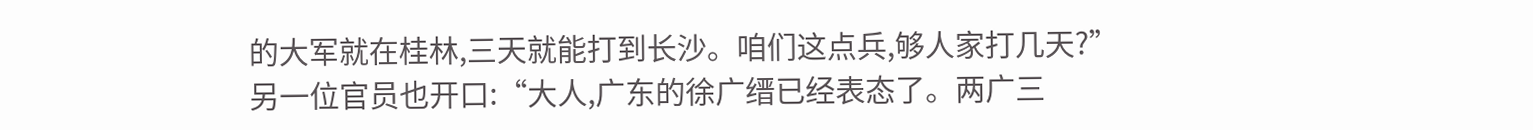的大军就在桂林,三天就能打到长沙。咱们这点兵,够人家打几天?”
另一位官员也开口:“大人,广东的徐广缙已经表态了。两广三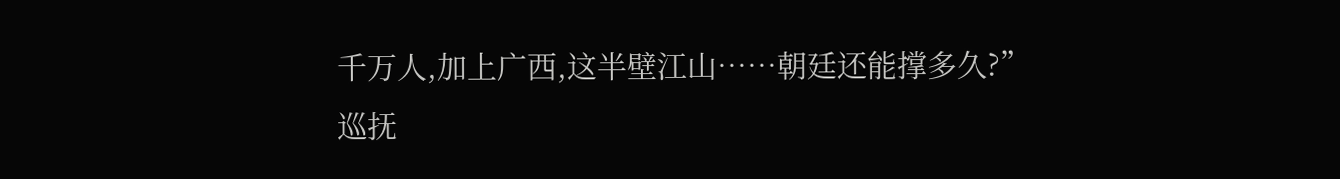千万人,加上广西,这半壁江山……朝廷还能撑多久?”
巡抚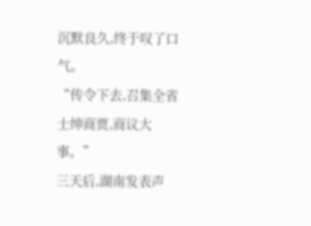沉默良久,终于叹了口气。
“传令下去,召集全省士绅商贾,商议大事。”
三天后,湖南发表声